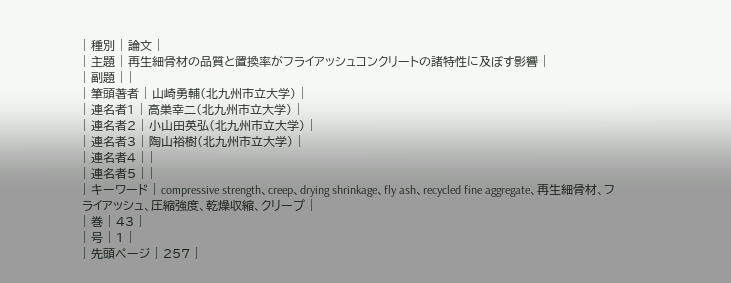| 種別 | 論文 |
| 主題 | 再生細骨材の品質と置換率がフライアッシュコンクリートの諸特性に及ぼす影響 |
| 副題 | |
| 筆頭著者 | 山崎勇輔(北九州市立大学) |
| 連名者1 | 高巣幸二(北九州市立大学) |
| 連名者2 | 小山田英弘(北九州市立大学) |
| 連名者3 | 陶山裕樹(北九州市立大学) |
| 連名者4 | |
| 連名者5 | |
| キーワード | compressive strength、creep、drying shrinkage、fly ash、recycled fine aggregate、再生細骨材、フライアッシュ、圧縮強度、乾燥収縮、クリープ |
| 巻 | 43 |
| 号 | 1 |
| 先頭ページ | 257 |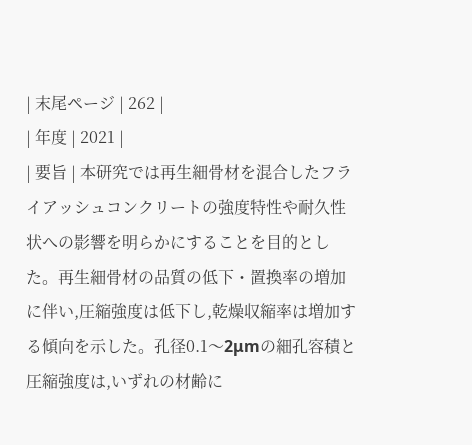| 末尾ページ | 262 |
| 年度 | 2021 |
| 要旨 | 本研究では再生細骨材を混合したフライアッシュコンクリートの強度特性や耐久性状への影響を明らかにすることを目的とした。再生細骨材の品質の低下・置換率の増加に伴い,圧縮強度は低下し,乾燥収縮率は増加する傾向を示した。孔径0.1〜2μmの細孔容積と圧縮強度は,いずれの材齢に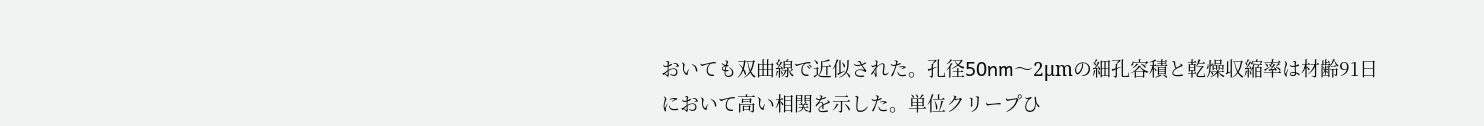おいても双曲線で近似された。孔径50nm〜2μmの細孔容積と乾燥収縮率は材齢91日において高い相関を示した。単位クリープひ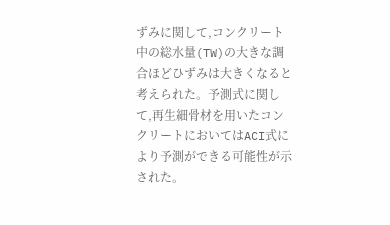ずみに関して,コンクリート中の総水量(TW)の大きな調合ほどひずみは大きくなると考えられた。予測式に関して,再生細骨材を用いたコンクリートにおいてはACI式により予測ができる可能性が示された。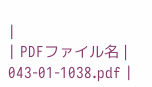|
| PDFファイル名 | 043-01-1038.pdf |